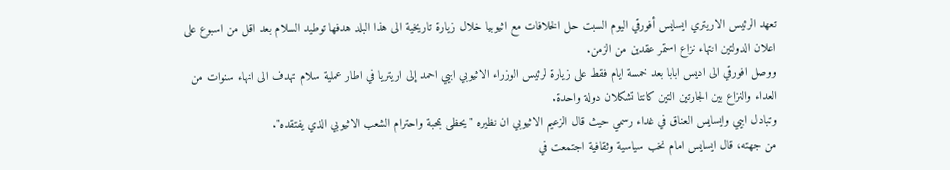تعهد الرئيس الاريتري ايسايس أفورقي اليوم السبت حل الخلافات مع اثيوبيا خلال زيارة تاريخية الى هذا البلد هدفها توطيد السلام بعد اقل من اسبوع على اعلان الدولتين انتهاء نزاع استمر عقدين من الزمن.
ووصل افورقي الى اديس ابابا بعد خمسة ايام فقط على زيارة لرئيس الوزراء الاثيوبي ابيي احمد إلى اريتريا في اطار عملية سلام تهدف الى انهاء سنوات من العداء والنزاع بين الجارتين التين كانتا تشكلان دولة واحدة.
وتبادل ابيي وايسايس العناق في غداء رسمي حيث قال الزعيم الاثيوبي ان نظيره "يحظى بمحبة واحترام الشعب الاثيوبي الذي يفتقده".
من جهته، قال ايسايس امام نخب سياسية وثقافية اجتمعت في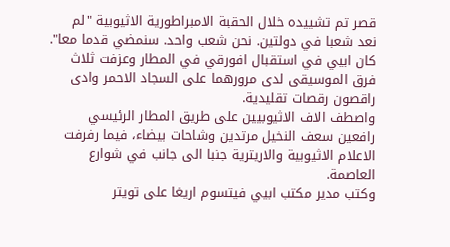قصر تم تشييده خلال الحقبة الامبراطورية الاثيوبية "لم نعد شعبا في دولتين. نحن شعب واحد. سنمضي قدما معا".
كان ابيي في استقبال افورقي في المطار وعزفت ثلاث فرق الموسيقى لدى مرورهما على السجاد الاحمر وادى راقصون رقصات تقليدية.
واصطف الاف الاثيوبيين على طريق المطار الرئيسي رافعين سعف النخيل مرتدين وشاحات بيضاء، فيما رفرفت الاعلام الاثيوبية والاريترية جنبا الى جانب في شوارع العاصمة.
وكتب مدير مكتب ابيي فيتسوم اريغا على تويتر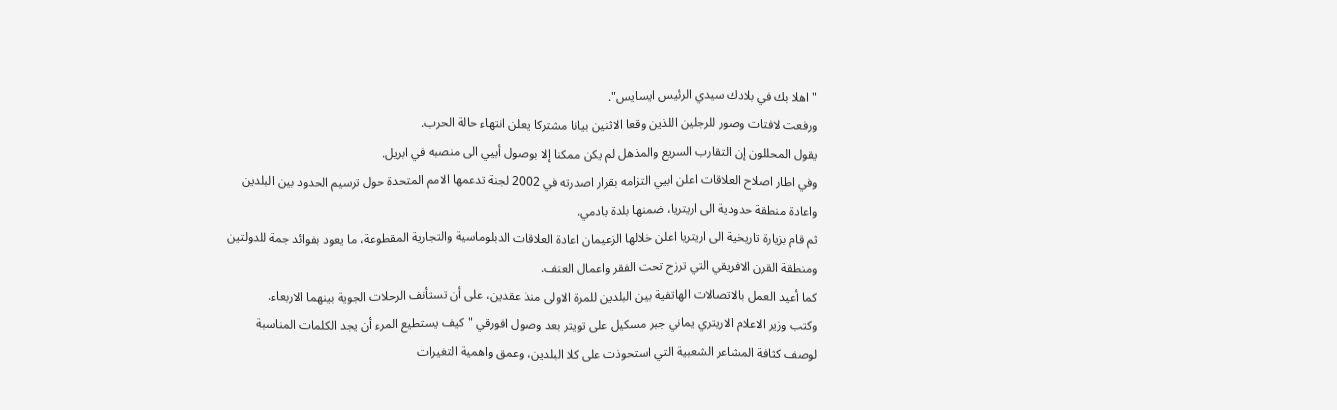"اهلا بك في بلادك سيدي الرئيس ايسايس".
ورفعت لافتات وصور للرجلين اللذين وقعا الاثنين بيانا مشتركا يعلن انتهاء حالة الحرب.
يقول المحللون إن التقارب السريع والمذهل لم يكن ممكنا إلا بوصول أبيي الى منصبه في ابريل.
وفي اطار اصلاح العلاقات اعلن ابيي التزامه بقرار اصدرته في 2002 لجنة تدعمها الامم المتحدة حول ترسيم الحدود بين البلدين واعادة منطقة حدودية الى اريتريا، ضمنها بلدة بادمي.
ثم قام بزيارة تاريخية الى اريتريا اعلن خلالها الزعيمان اعادة العلاقات الدبلوماسية والتجارية المقطوعة، ما يعود بفوائد جمة للدولتين ومنطقة القرن الافريقي التي ترزح تحت الفقر واعمال العنف.
كما أعيد العمل بالاتصالات الهاتفية بين البلدين للمرة الاولى منذ عقدين، على أن تستأنف الرحلات الجوية بينهما الاربعاء.
وكتب وزير الاعلام الاريتري يماني جبر مسكيل على تويتر بعد وصول افورقي "كيف يستطيع المرء أن يجد الكلمات المناسبة لوصف كثافة المشاعر الشعبية التي استحوذت على كلا البلدين، وعمق واهمية التغيرات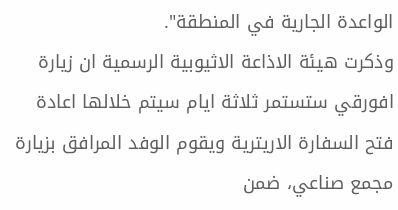الواعدة الجارية في المنطقة".
وذكرت هيئة الاذاعة الاثيوبية الرسمية ان زيارة افورقي ستستمر ثلاثة ايام سيتم خلالها اعادة فتح السفارة الاريترية ويقوم الوفد المرافق بزيارة مجمع صناعي، ضمن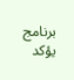برنامج يؤكد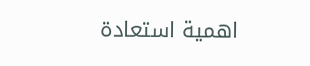اهمية استعادة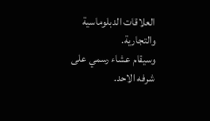العلاقات الدبلوماسية والتجارية.
وسيقام عشاء رسمي على شرفه الاحد.